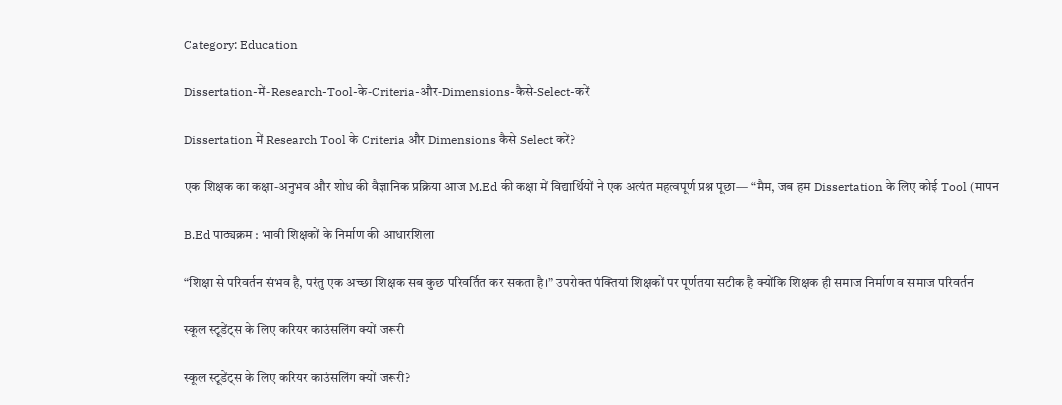Category: Education

Dissertation-में-Research-Tool-के-Criteria-और-Dimensions-कैसे-Select-करें

Dissertation में Research Tool के Criteria और Dimensions कैसे Select करें?

एक शिक्षक का कक्षा-अनुभव और शोध की वैज्ञानिक प्रक्रिया आज M.Ed की कक्षा में विद्यार्थियों ने एक अत्यंत महत्वपूर्ण प्रश्न पूछा— “मैम, जब हम Dissertation के लिए कोई Tool (मापन

B.Ed पाठ्यक्रम : भावी शिक्षकों के निर्माण की आधारशिला

“शिक्षा से परिवर्तन संभव है, परंतु एक अच्छा शिक्षक सब कुछ परिवर्तित कर सकता है।” उपरोक्त पंक्तियां शिक्षकों पर पूर्णतया सटीक है क्योंकि शिक्षक ही समाज निर्माण व समाज परिवर्तन

स्कूल स्टूडेंट्स के लिए करियर काउंसलिंग क्यों जरूरी

स्कूल स्टूडेंट्स के लिए करियर काउंसलिंग क्यों जरूरी?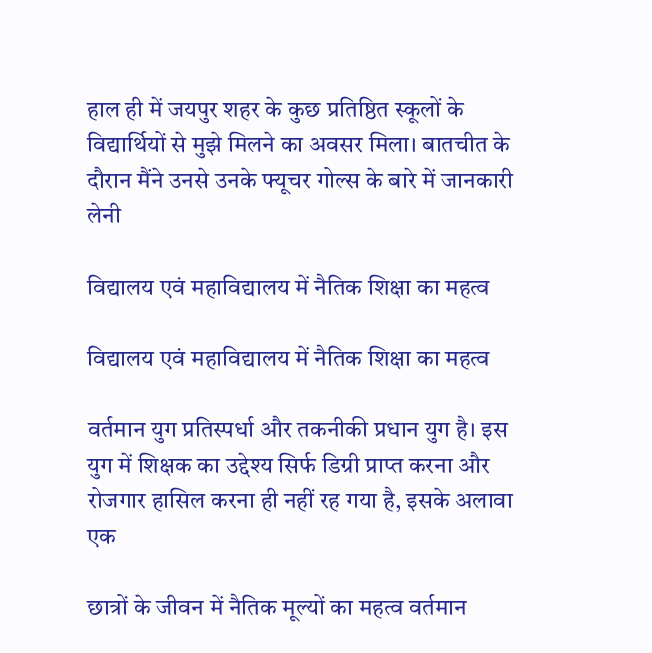हाल ही में जयपुर शहर के कुछ प्रतिष्ठित स्कूलों के विद्यार्थियों से मुझे मिलने का अवसर मिला। बातचीत के दौरान मैंने उनसे उनके फ्यूचर गोल्स के बारे में जानकारी लेनी

विद्यालय एवं महाविद्यालय में नैतिक शिक्षा का महत्व

विद्यालय एवं महाविद्यालय में नैतिक शिक्षा का महत्व

वर्तमान युग प्रतिस्पर्धा और तकनीकी प्रधान युग है। इस युग में शिक्षक का उद्देश्य सिर्फ डिग्री प्राप्त करना और रोजगार हासिल करना ही नहीं रह गया है, इसके अलावा एक

छात्रों के जीवन में नैतिक मूल्यों का महत्व वर्तमान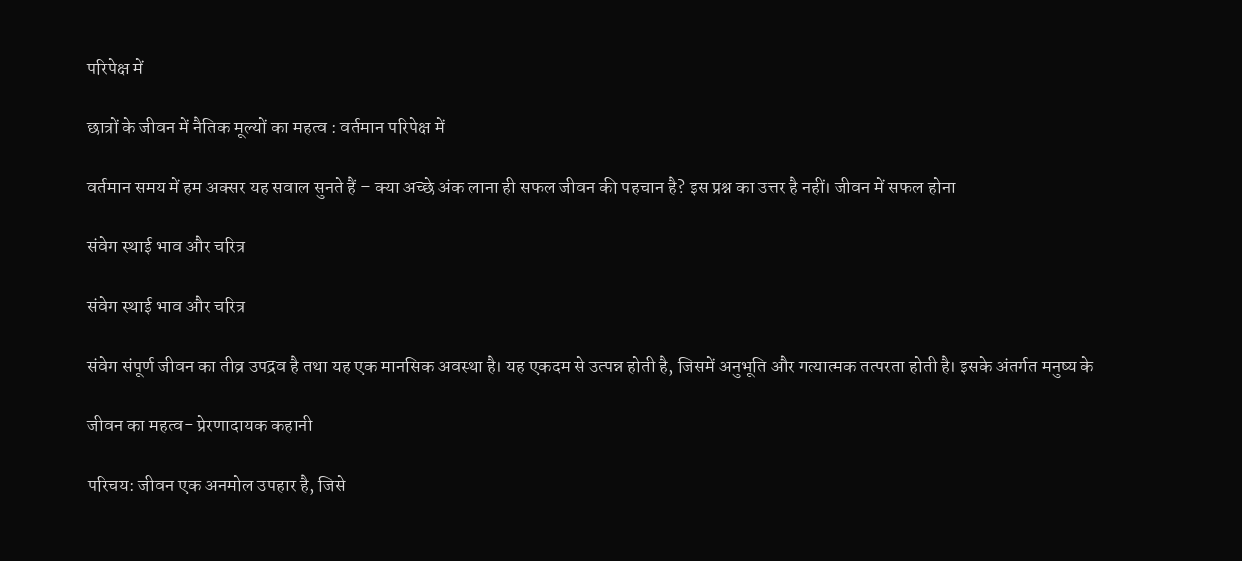परिपेक्ष में

छात्रों के जीवन में नैतिक मूल्यों का महत्व : वर्तमान परिपेक्ष में

वर्तमान समय में हम अक्सर यह सवाल सुनते हैं – क्या अच्छे अंक लाना ही सफल जीवन की पहचान है? इस प्रश्न का उत्तर है नहीं। जीवन में सफल होना

संवेग स्थाई भाव और चरित्र

संवेग स्थाई भाव और चरित्र

संवेग संपूर्ण जीवन का तीव्र उपद्रव है तथा यह एक मानसिक अवस्था है। यह एकदम से उत्पन्न होती है, जिसमें अनुभूति और गत्यात्मक तत्परता होती है। इसके अंतर्गत मनुष्य के

जीवन का महत्व- प्रेरणादायक कहानी

परिचय: जीवन एक अनमोल उपहार है, जिसे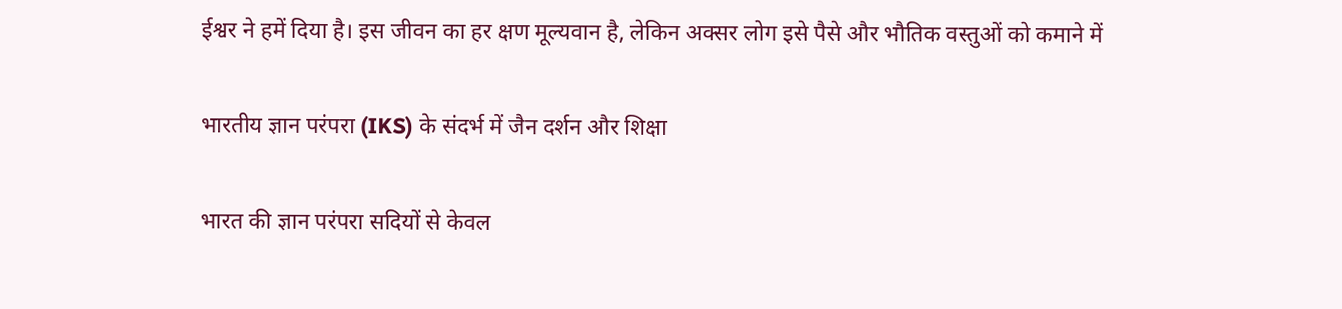ईश्वर ने हमें दिया है। इस जीवन का हर क्षण मूल्यवान है, लेकिन अक्सर लोग इसे पैसे और भौतिक वस्तुओं को कमाने में

भारतीय ज्ञान परंपरा (IKS) के संदर्भ में जैन दर्शन और शिक्षा

भारत की ज्ञान परंपरा सदियों से केवल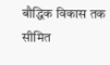बौद्धिक विकास तक सीमित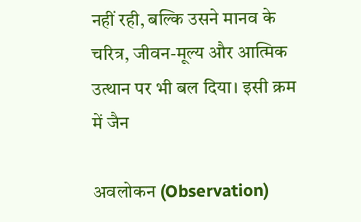नहीं रही, बल्कि उसने मानव के चरित्र, जीवन-मूल्य और आत्मिक उत्थान पर भी बल दिया। इसी क्रम में जैन

अवलोकन (Observation)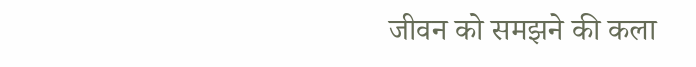जीवन को समझने की कला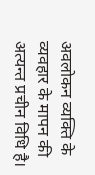अवलोकन व्यक्ति के व्यवहार के मापन की अत्यन्त प्रचीन विधि है।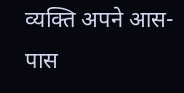व्यक्ति अपने आस-पास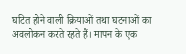घटित होने वाली क्रियाओं तथा घटनाओं का अवलोकन करते रहते हैं। मापन के एक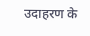उदाहरण के